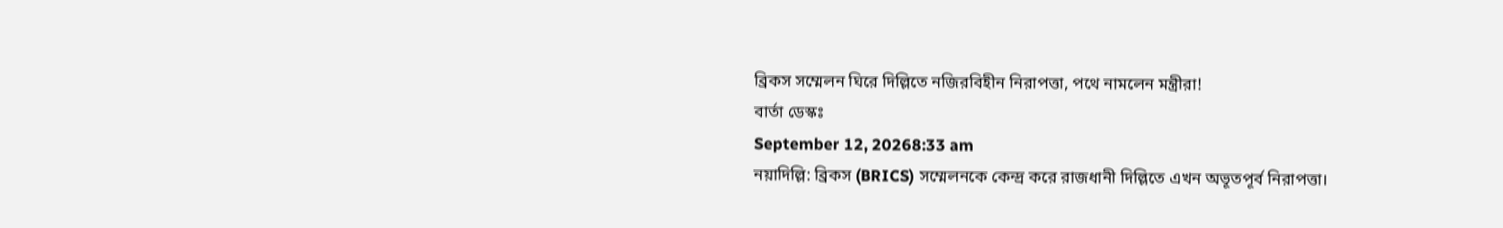ব্রিকস সম্মেলন ঘিরে দিল্লিতে নজিরবিহীন নিরাপত্তা, পথে নামলেন মন্ত্রীরা!
বার্তা ডেস্কঃ
September 12, 20268:33 am
নয়াদিল্লি: ব্রিকস (BRICS) সম্মেলনকে কেন্দ্র করে রাজধানী দিল্লিতে এখন অভূতপূর্ব নিরাপত্তা।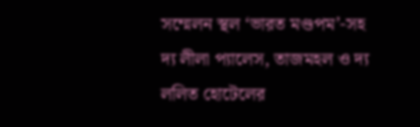সম্মেলন স্থল ‘ভারত মণ্ডপম’-সহ দ্য লীলা প্যালেস, তাজমহল ও দ্য ললিত হোটেলের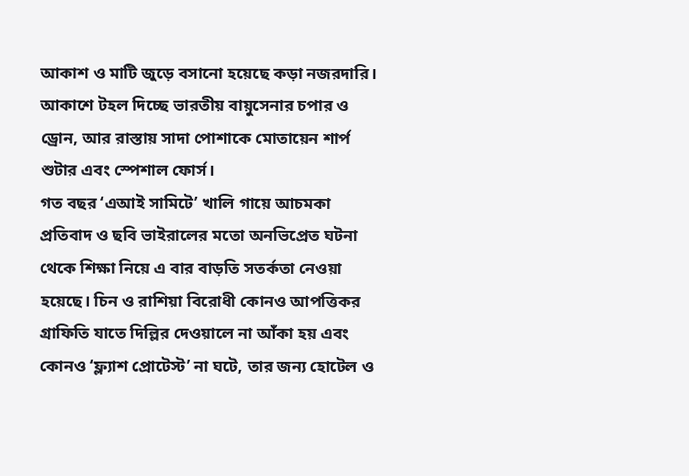আকাশ ও মাটি জুড়ে বসানো হয়েছে কড়া নজরদারি। আকাশে টহল দিচ্ছে ভারতীয় বায়ুসেনার চপার ও ড্রোন, আর রাস্তায় সাদা পোশাকে মোতায়েন শার্প শুটার এবং স্পেশাল ফোর্স।
গত বছর ‘এআই সামিটে’ খালি গায়ে আচমকা প্রতিবাদ ও ছবি ভাইরালের মতো অনভিপ্রেত ঘটনা থেকে শিক্ষা নিয়ে এ বার বাড়তি সতর্কতা নেওয়া হয়েছে। চিন ও রাশিয়া বিরোধী কোনও আপত্তিকর গ্রাফিতি যাতে দিল্লির দেওয়ালে না আঁকা হয় এবং কোনও ‘ফ্ল্যাশ প্রোটেস্ট’ না ঘটে, তার জন্য হোটেল ও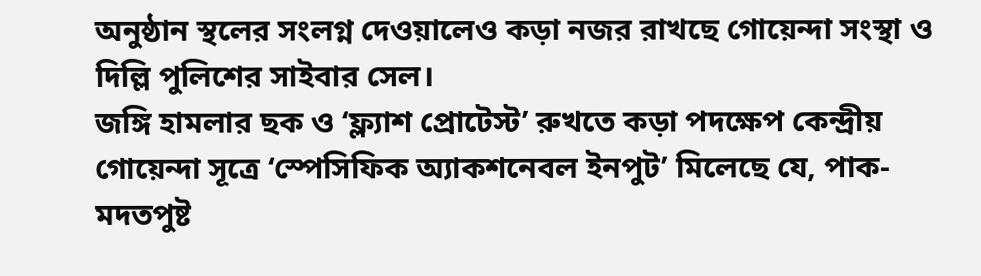অনুষ্ঠান স্থলের সংলগ্ন দেওয়ালেও কড়া নজর রাখছে গোয়েন্দা সংস্থা ও দিল্লি পুলিশের সাইবার সেল।
জঙ্গি হামলার ছক ও ‘ফ্ল্যাশ প্রোটেস্ট’ রুখতে কড়া পদক্ষেপ কেন্দ্রীয় গোয়েন্দা সূত্রে ‘স্পেসিফিক অ্যাকশনেবল ইনপুট’ মিলেছে যে, পাক-মদতপুষ্ট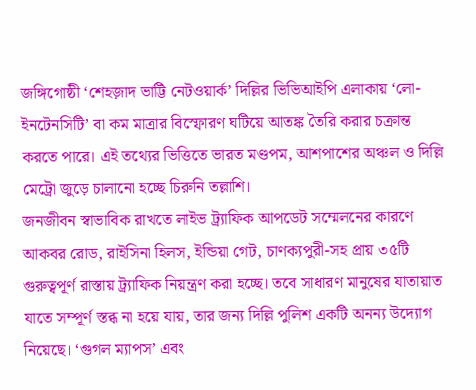জঙ্গিগোষ্ঠী ‘শেহজ়াদ ভাট্টি নেটওয়ার্ক’ দিল্লির ভিভিআইপি এলাকায় ‘লো-ইনটেনসিটি’ বা কম মাত্রার বিস্ফোরণ ঘটিয়ে আতঙ্ক তৈরি করার চক্রান্ত করতে পারে। এই তথ্যের ভিত্তিতে ভারত মণ্ডপম, আশপাশের অঞ্চল ও দিল্লি মেট্রো জুড়ে চালানো হচ্ছে চিরুনি তল্লাশি।
জনজীবন স্বাভাবিক রাখতে লাইভ ট্র্যাফিক আপডেট সম্মেলনের কারণে আকবর রোড, রাইসিনা হিলস, ইন্ডিয়া গেট, চাণক্যপুরী-সহ প্রায় ৩৫টি গুরুত্বপূর্ণ রাস্তায় ট্র্যাফিক নিয়ন্ত্রণ করা হচ্ছে। তবে সাধারণ মানুষের যাতায়াত যাতে সম্পূর্ণ স্তব্ধ না হয়ে যায়, তার জন্য দিল্লি পুলিশ একটি অনন্য উদ্যোগ নিয়েছে। ‘গুগল ম্যাপস’ এবং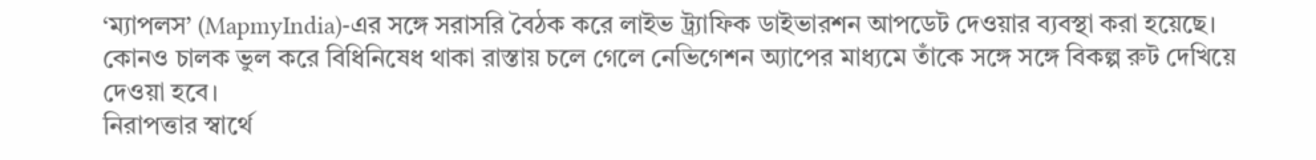‘ম্যাপলস’ (MapmyIndia)-এর সঙ্গে সরাসরি বৈঠক করে লাইভ ট্র্যাফিক ডাইভারশন আপডেট দেওয়ার ব্যবস্থা করা হয়েছে। কোনও চালক ভুল করে বিধিনিষেধ থাকা রাস্তায় চলে গেলে নেভিগেশন অ্যাপের মাধ্যমে তাঁকে সঙ্গে সঙ্গে বিকল্প রুট দেখিয়ে দেওয়া হবে।
নিরাপত্তার স্বার্থে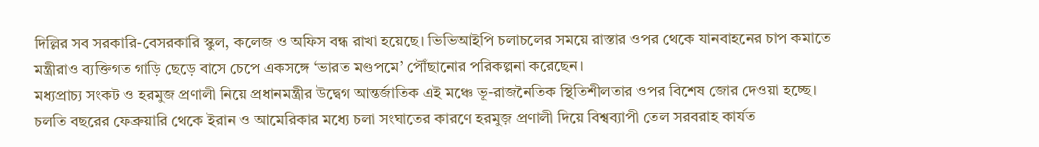দিল্লির সব সরকারি-বেসরকারি স্কুল, কলেজ ও অফিস বন্ধ রাখা হয়েছে। ভিভিআইপি চলাচলের সময়ে রাস্তার ওপর থেকে যানবাহনের চাপ কমাতে মন্ত্রীরাও ব্যক্তিগত গাড়ি ছেড়ে বাসে চেপে একসঙ্গে ‘ভারত মণ্ডপমে’ পৌঁছানোর পরিকল্পনা করেছেন।
মধ্যপ্রাচ্য সংকট ও হরমুজ প্রণালী নিয়ে প্রধানমন্ত্রীর উদ্বেগ আন্তর্জাতিক এই মঞ্চে ভূ-রাজনৈতিক স্থিতিশীলতার ওপর বিশেষ জোর দেওয়া হচ্ছে। চলতি বছরের ফেব্রুয়ারি থেকে ইরান ও আমেরিকার মধ্যে চলা সংঘাতের কারণে হরমুজ় প্রণালী দিয়ে বিশ্বব্যাপী তেল সরবরাহ কার্যত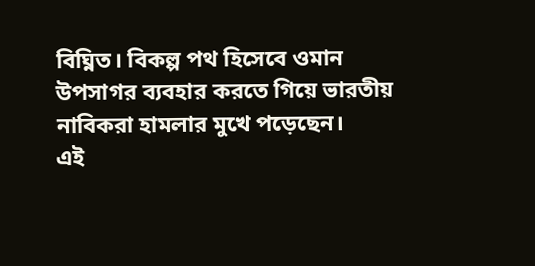বিঘ্নিত। বিকল্প পথ হিসেবে ওমান উপসাগর ব্যবহার করতে গিয়ে ভারতীয় নাবিকরা হামলার মুখে পড়েছেন।
এই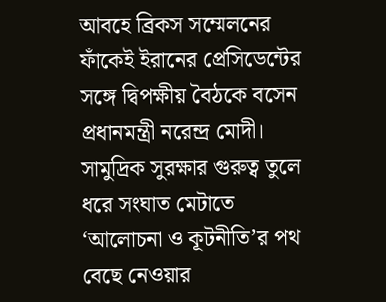আবহে ব্রিকস সম্মেলনের ফাঁকেই ইরানের প্রেসিডেন্টের সঙ্গে দ্বিপক্ষীয় বৈঠকে বসেন প্রধানমন্ত্রী নরেন্দ্র মোদী। সামুদ্রিক সুরক্ষার গুরুত্ব তুলে ধরে সংঘাত মেটাতে ‘আলোচনা ও কূটনীতি’র পথ বেছে নেওয়ার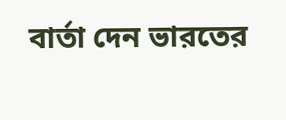বার্তা দেন ভারতের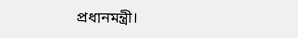প্রধানমন্ত্রী।